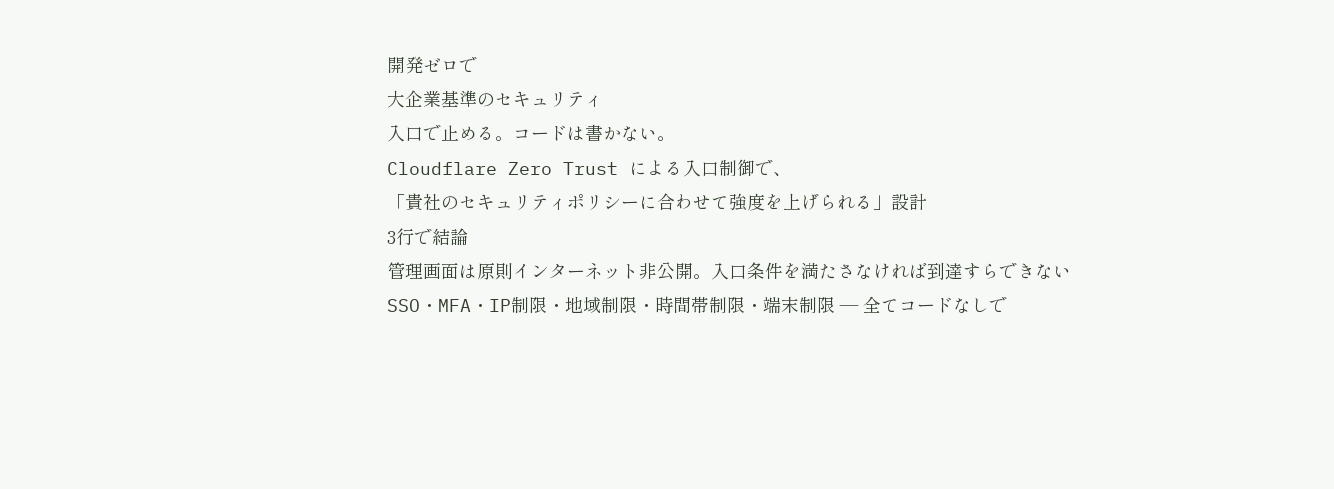開発ゼロで
大企業基準のセキュリティ
入口で止める。コードは書かない。
Cloudflare Zero Trust による入口制御で、
「貴社のセキュリティポリシーに合わせて強度を上げられる」設計
3行で結論
管理画面は原則インターネット非公開。入口条件を満たさなければ到達すらできない
SSO・MFA・IP制限・地域制限・時間帯制限・端末制限 — 全てコードなしで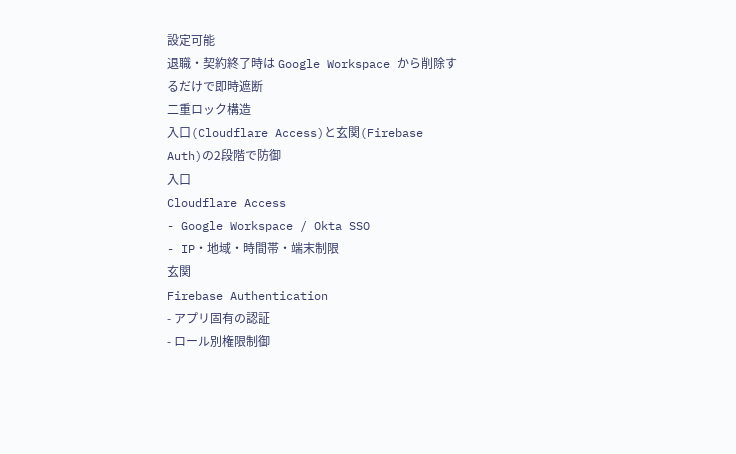設定可能
退職・契約終了時は Google Workspace から削除するだけで即時遮断
二重ロック構造
入口(Cloudflare Access)と玄関(Firebase Auth)の2段階で防御
入口
Cloudflare Access
- Google Workspace / Okta SSO
- IP・地域・時間帯・端末制限
玄関
Firebase Authentication
- アプリ固有の認証
- ロール別権限制御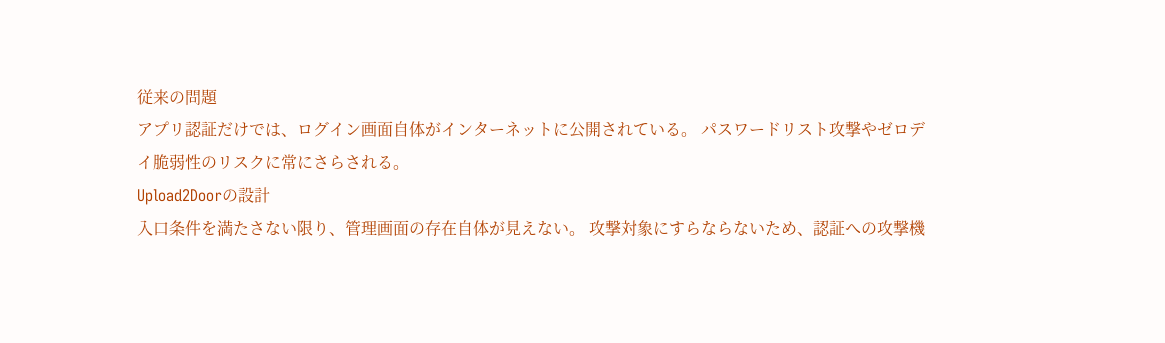従来の問題
アプリ認証だけでは、ログイン画面自体がインターネットに公開されている。 パスワードリスト攻撃やゼロデイ脆弱性のリスクに常にさらされる。
Upload2Doorの設計
入口条件を満たさない限り、管理画面の存在自体が見えない。 攻撃対象にすらならないため、認証への攻撃機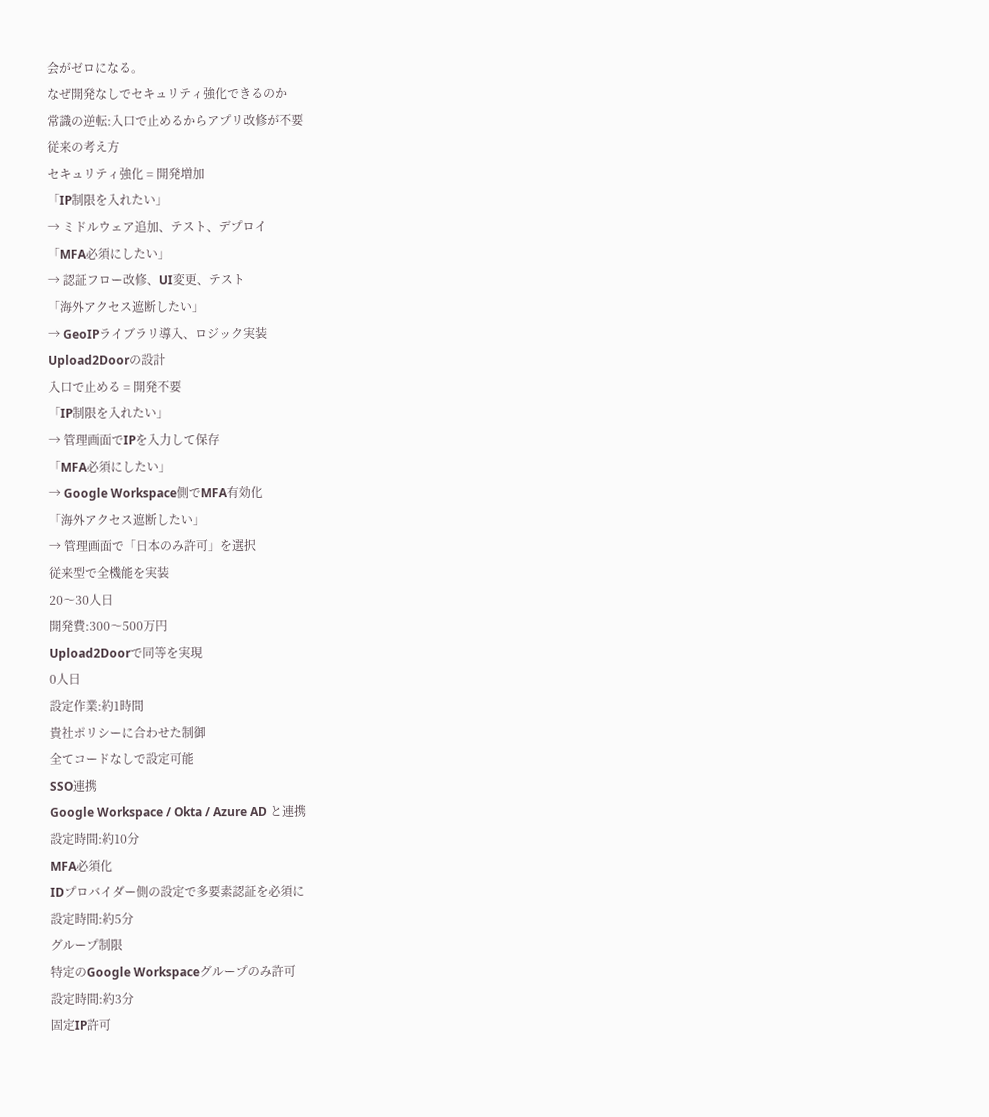会がゼロになる。
なぜ開発なしでセキュリティ強化できるのか
常識の逆転:入口で止めるからアプリ改修が不要
従来の考え方
セキュリティ強化 = 開発増加
「IP制限を入れたい」
→ ミドルウェア追加、テスト、デプロイ
「MFA必須にしたい」
→ 認証フロー改修、UI変更、テスト
「海外アクセス遮断したい」
→ GeoIPライブラリ導入、ロジック実装
Upload2Doorの設計
入口で止める = 開発不要
「IP制限を入れたい」
→ 管理画面でIPを入力して保存
「MFA必須にしたい」
→ Google Workspace側でMFA有効化
「海外アクセス遮断したい」
→ 管理画面で「日本のみ許可」を選択
従来型で全機能を実装
20〜30人日
開発費:300〜500万円
Upload2Doorで同等を実現
0人日
設定作業:約1時間
貴社ポリシーに合わせた制御
全てコードなしで設定可能
SSO連携
Google Workspace / Okta / Azure AD と連携
設定時間:約10分
MFA必須化
IDプロバイダー側の設定で多要素認証を必須に
設定時間:約5分
グループ制限
特定のGoogle Workspaceグループのみ許可
設定時間:約3分
固定IP許可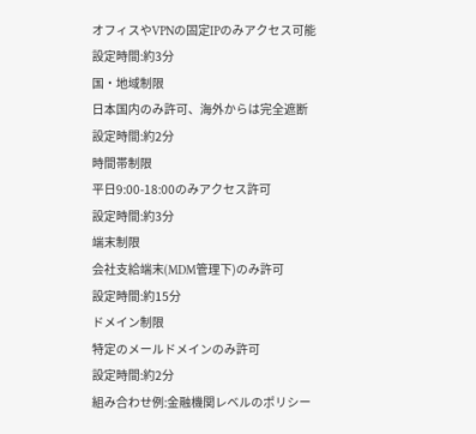オフィスやVPNの固定IPのみアクセス可能
設定時間:約3分
国・地域制限
日本国内のみ許可、海外からは完全遮断
設定時間:約2分
時間帯制限
平日9:00-18:00のみアクセス許可
設定時間:約3分
端末制限
会社支給端末(MDM管理下)のみ許可
設定時間:約15分
ドメイン制限
特定のメールドメインのみ許可
設定時間:約2分
組み合わせ例:金融機関レベルのポリシー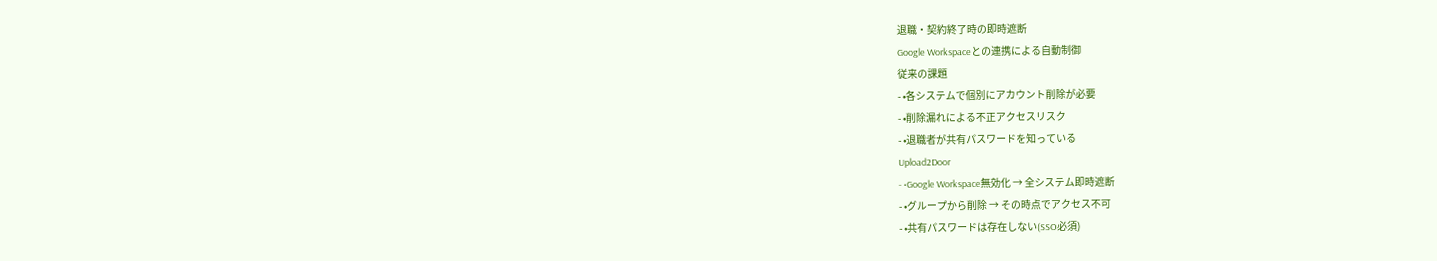退職・契約終了時の即時遮断
Google Workspaceとの連携による自動制御
従来の課題
- •各システムで個別にアカウント削除が必要
- •削除漏れによる不正アクセスリスク
- •退職者が共有パスワードを知っている
Upload2Door
- •Google Workspace無効化 → 全システム即時遮断
- •グループから削除 → その時点でアクセス不可
- •共有パスワードは存在しない(SSO必須)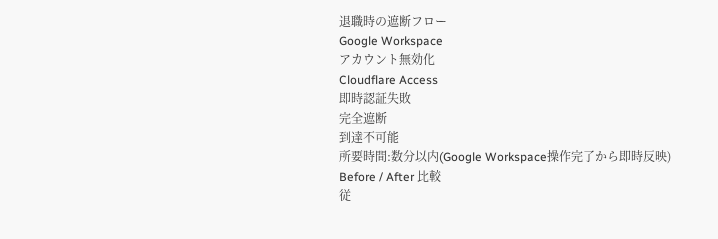退職時の遮断フロー
Google Workspace
アカウント無効化
Cloudflare Access
即時認証失敗
完全遮断
到達不可能
所要時間:数分以内(Google Workspace操作完了から即時反映)
Before / After 比較
従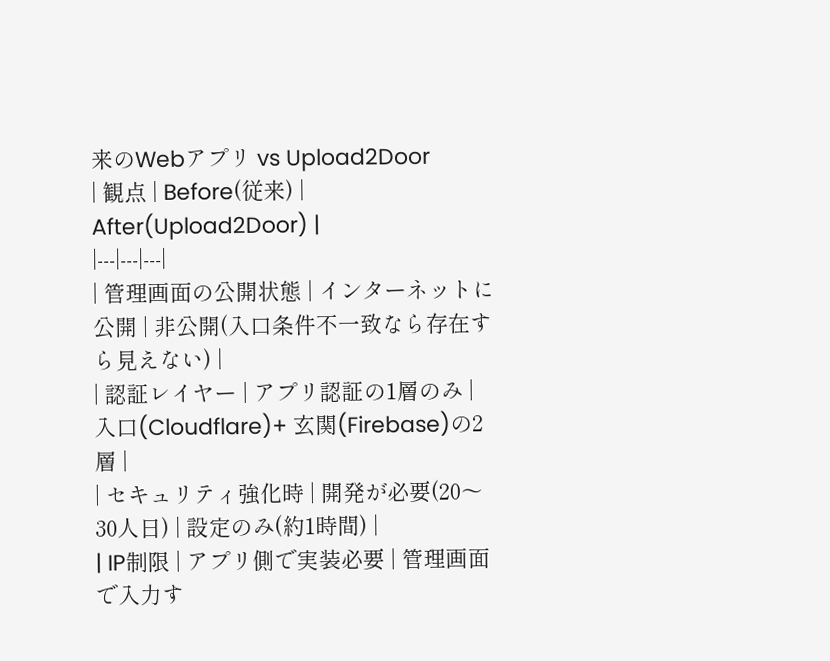来のWebアプリ vs Upload2Door
| 観点 | Before(従来) | After(Upload2Door) |
|---|---|---|
| 管理画面の公開状態 | インターネットに公開 | 非公開(入口条件不一致なら存在すら見えない) |
| 認証レイヤー | アプリ認証の1層のみ | 入口(Cloudflare)+ 玄関(Firebase)の2層 |
| セキュリティ強化時 | 開発が必要(20〜30人日) | 設定のみ(約1時間) |
| IP制限 | アプリ側で実装必要 | 管理画面で入力す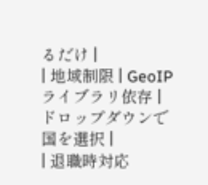るだけ |
| 地域制限 | GeoIPライブラリ依存 | ドロップダウンで国を選択 |
| 退職時対応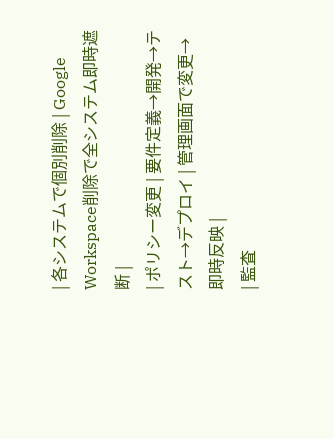| 各システムで個別削除 | Google Workspace削除で全システム即時遮断 |
| ポリシー変更 | 要件定義→開発→テスト→デプロイ | 管理画面で変更→即時反映 |
| 監査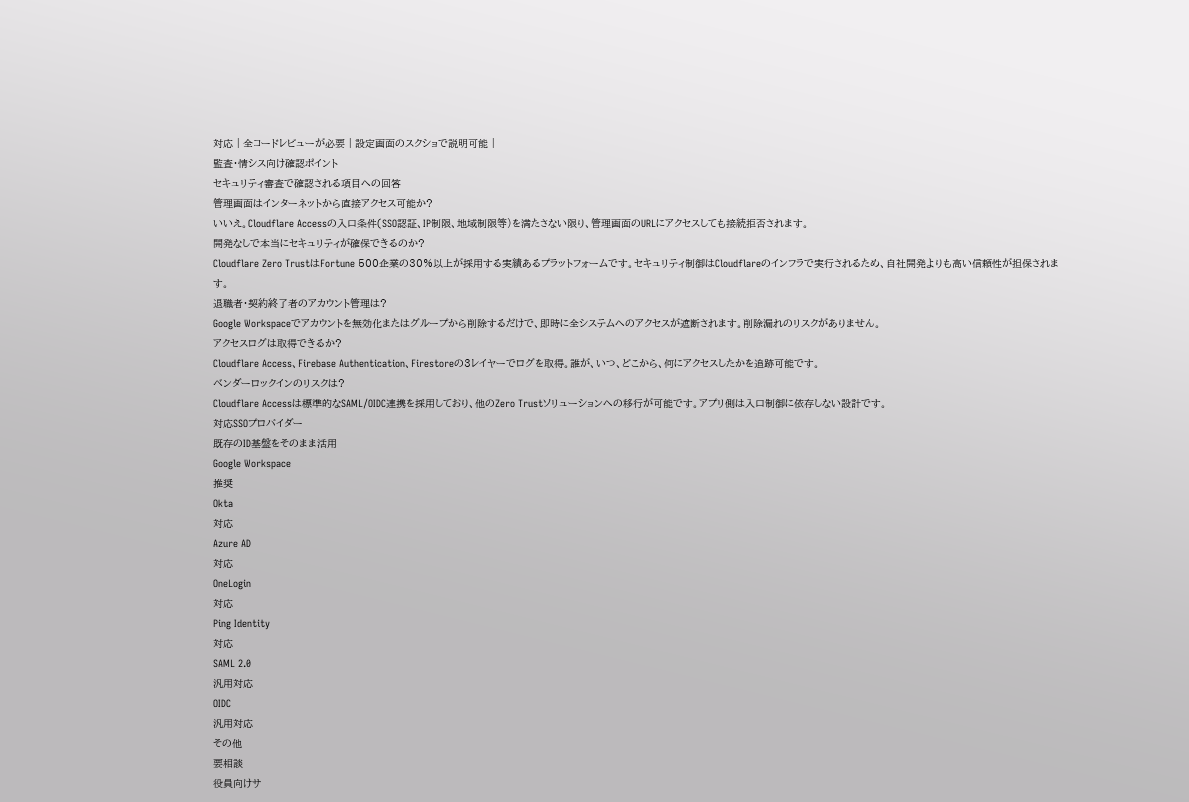対応 | 全コードレビューが必要 | 設定画面のスクショで説明可能 |
監査・情シス向け確認ポイント
セキュリティ審査で確認される項目への回答
管理画面はインターネットから直接アクセス可能か?
いいえ。Cloudflare Accessの入口条件(SSO認証、IP制限、地域制限等)を満たさない限り、管理画面のURLにアクセスしても接続拒否されます。
開発なしで本当にセキュリティが確保できるのか?
Cloudflare Zero TrustはFortune 500企業の30%以上が採用する実績あるプラットフォームです。セキュリティ制御はCloudflareのインフラで実行されるため、自社開発よりも高い信頼性が担保されます。
退職者・契約終了者のアカウント管理は?
Google Workspaceでアカウントを無効化またはグループから削除するだけで、即時に全システムへのアクセスが遮断されます。削除漏れのリスクがありません。
アクセスログは取得できるか?
Cloudflare Access、Firebase Authentication、Firestoreの3レイヤーでログを取得。誰が、いつ、どこから、何にアクセスしたかを追跡可能です。
ベンダーロックインのリスクは?
Cloudflare Accessは標準的なSAML/OIDC連携を採用しており、他のZero Trustソリューションへの移行が可能です。アプリ側は入口制御に依存しない設計です。
対応SSOプロバイダー
既存のID基盤をそのまま活用
Google Workspace
推奨
Okta
対応
Azure AD
対応
OneLogin
対応
Ping Identity
対応
SAML 2.0
汎用対応
OIDC
汎用対応
その他
要相談
役員向けサ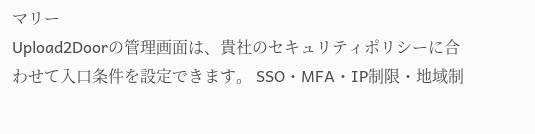マリー
Upload2Doorの管理画面は、貴社のセキュリティポリシーに合わせて入口条件を設定できます。 SSO・MFA・IP制限・地域制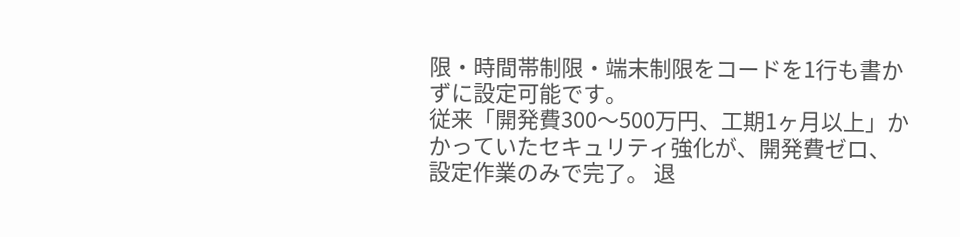限・時間帯制限・端末制限をコードを1行も書かずに設定可能です。
従来「開発費300〜500万円、工期1ヶ月以上」かかっていたセキュリティ強化が、開発費ゼロ、設定作業のみで完了。 退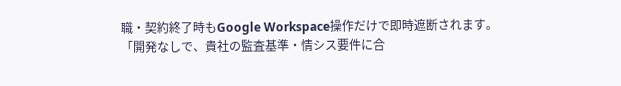職・契約終了時もGoogle Workspace操作だけで即時遮断されます。
「開発なしで、貴社の監査基準・情シス要件に合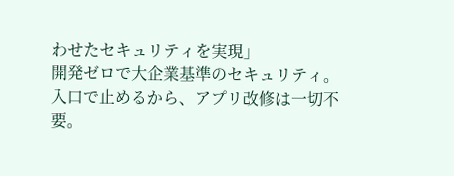わせたセキュリティを実現」
開発ゼロで大企業基準のセキュリティ。
入口で止めるから、アプリ改修は一切不要。